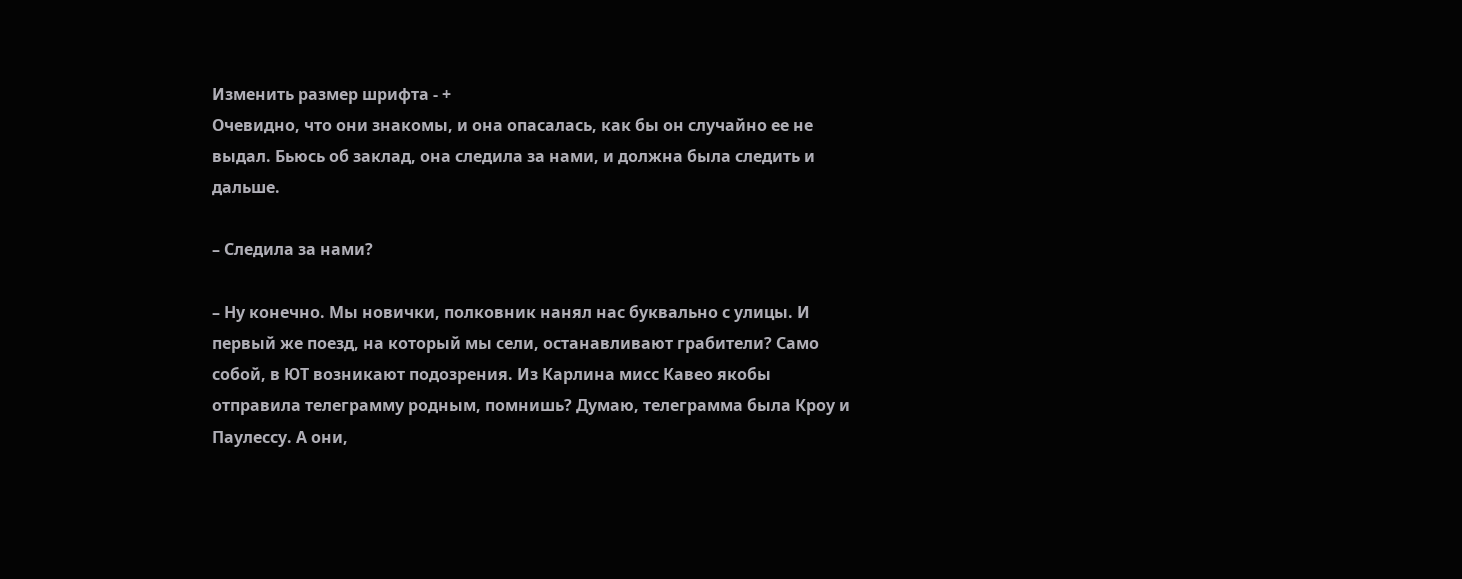Изменить размер шрифта - +
Очевидно, что они знакомы, и она опасалась, как бы он случайно ее не выдал. Бьюсь об заклад, она следила за нами, и должна была следить и дальше.

– Следила за нами?

– Ну конечно. Мы новички, полковник нанял нас буквально с улицы. И первый же поезд, на который мы сели, останавливают грабители? Само собой, в ЮТ возникают подозрения. Из Карлина мисс Кавео якобы отправила телеграмму родным, помнишь? Думаю, телеграмма была Кроу и Паулессу. А они,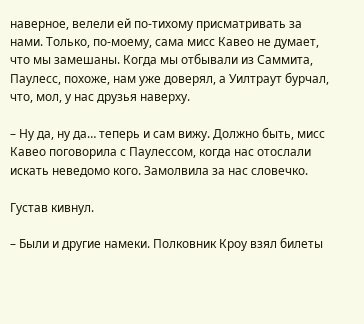наверное, велели ей по-тихому присматривать за нами. Только, по-моему, сама мисс Кавео не думает, что мы замешаны. Когда мы отбывали из Саммита, Паулесс, похоже, нам уже доверял, а Уилтраут бурчал, что, мол, у нас друзья наверху.

– Ну да, ну да… теперь и сам вижу. Должно быть, мисс Кавео поговорила с Паулессом, когда нас отослали искать неведомо кого. Замолвила за нас словечко.

Густав кивнул.

– Были и другие намеки. Полковник Кроу взял билеты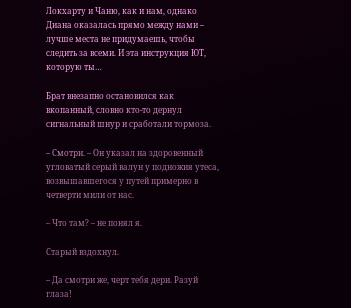Локхарту и Чаню, как и нам, однако Диана оказалась прямо между нами – лучше места не придумаешь, чтобы следить за всеми. И эта инструкция ЮТ, которую ты…

Брат внезапно остановился как вкопанный, словно кто-то дернул сигнальный шнур и сработали тормоза.

– Смотри. – Он указал на здоровенный угловатый серый валун у подножия утеса, возвышавшегося у путей примерно в четверти мили от нас.

– Что там? – не понял я.

Старый вздохнул.

– Да смотри же, черт тебя дери. Разуй глаза!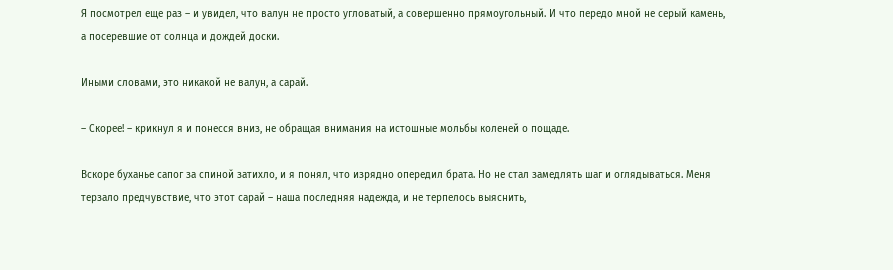Я посмотрел еще раз – и увидел, что валун не просто угловатый, а совершенно прямоугольный. И что передо мной не серый камень, а посеревшие от солнца и дождей доски.

Иными словами, это никакой не валун, а сарай.

– Скорее! – крикнул я и понесся вниз, не обращая внимания на истошные мольбы коленей о пощаде.

Вскоре буханье сапог за спиной затихло, и я понял, что изрядно опередил брата. Но не стал замедлять шаг и оглядываться. Меня терзало предчувствие, что этот сарай – наша последняя надежда, и не терпелось выяснить,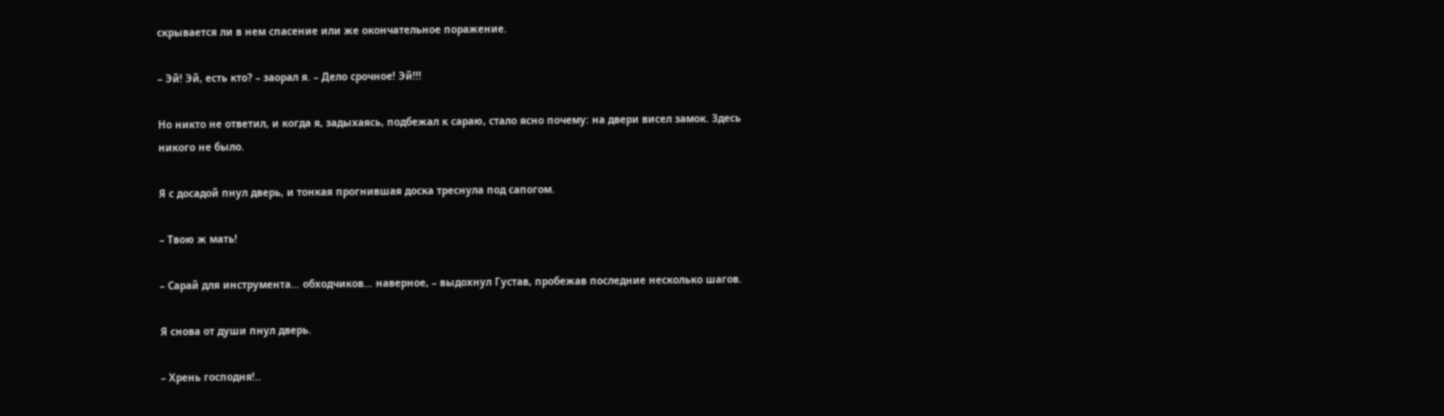скрывается ли в нем спасение или же окончательное поражение.

– Эй! Эй, есть кто? – заорал я. – Дело срочное! Эй!!!

Но никто не ответил, и когда я, задыхаясь, подбежал к сараю, стало ясно почему: на двери висел замок. Здесь никого не было.

Я с досадой пнул дверь, и тонкая прогнившая доска треснула под сапогом.

– Твою ж мать!

– Сарай для инструмента… обходчиков… наверное, – выдохнул Густав, пробежав последние несколько шагов.

Я снова от души пнул дверь.

– Хрень господня!..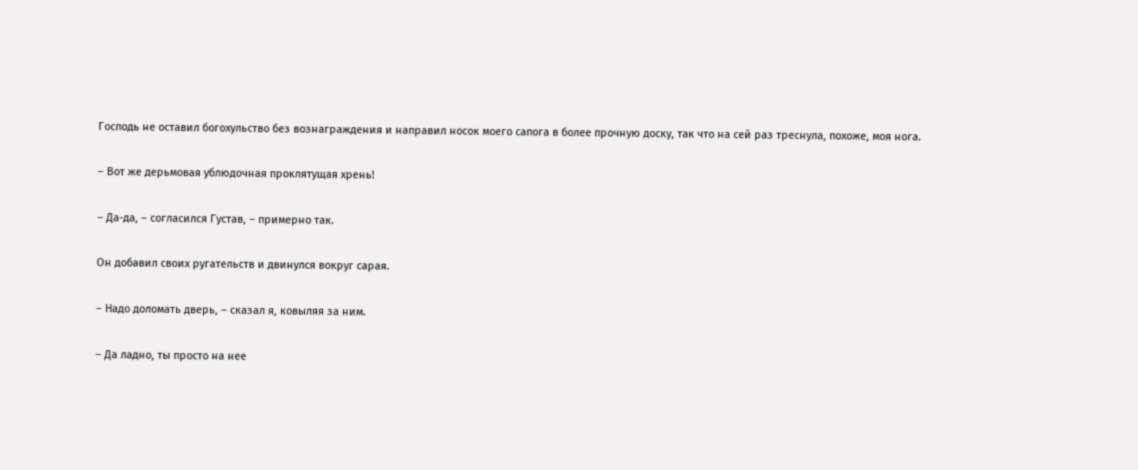Господь не оставил богохульство без вознаграждения и направил носок моего сапога в более прочную доску, так что на сей раз треснула, похоже, моя нога.

– Вот же дерьмовая ублюдочная проклятущая хрень!

– Да-да, – согласился Густав, – примерно так.

Он добавил своих ругательств и двинулся вокруг сарая.

– Надо доломать дверь, – сказал я, ковыляя за ним.

– Да ладно, ты просто на нее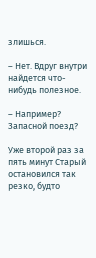злишься.

– Нет. Вдруг внутри найдется что-нибудь полезное.

– Например? Запасной поезд?

Уже второй раз за пять минут Старый остановился так резко, будто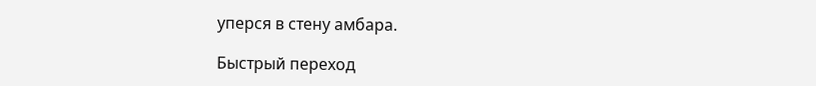уперся в стену амбара.

Быстрый переход